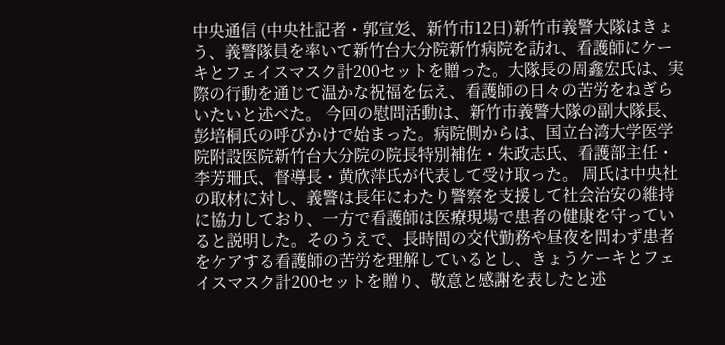中央通信 (中央社記者・郭宣彣、新竹市12日)新竹市義警大隊はきょう、義警隊員を率いて新竹台大分院新竹病院を訪れ、看護師にケーキとフェイスマスク計200セットを贈った。大隊長の周鑫宏氏は、実際の行動を通じて温かな祝福を伝え、看護師の日々の苦労をねぎらいたいと述べた。 今回の慰問活動は、新竹市義警大隊の副大隊長、彭培桐氏の呼びかけで始まった。病院側からは、国立台湾大学医学院附設医院新竹台大分院の院長特別補佐・朱政志氏、看護部主任・李芳珊氏、督導長・黄欣萍氏が代表して受け取った。 周氏は中央社の取材に対し、義警は長年にわたり警察を支援して社会治安の維持に協力しており、一方で看護師は医療現場で患者の健康を守っていると説明した。そのうえで、長時間の交代勤務や昼夜を問わず患者をケアする看護師の苦労を理解しているとし、きょうケーキとフェイスマスク計200セットを贈り、敬意と感謝を表したと述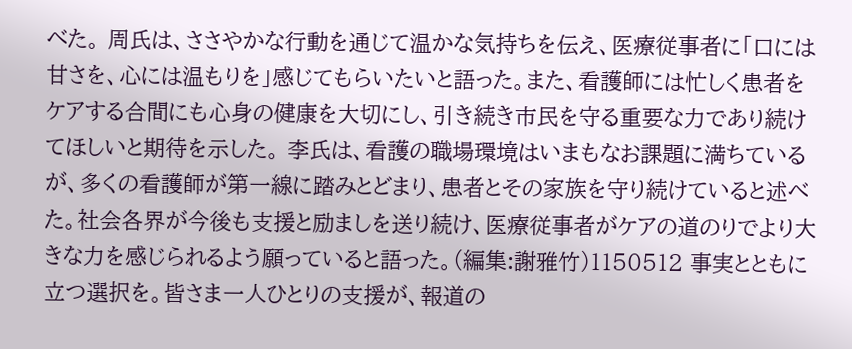べた。 周氏は、ささやかな行動を通じて温かな気持ちを伝え、医療従事者に「口には甘さを、心には温もりを」感じてもらいたいと語った。また、看護師には忙しく患者をケアする合間にも心身の健康を大切にし、引き続き市民を守る重要な力であり続けてほしいと期待を示した。 李氏は、看護の職場環境はいまもなお課題に満ちているが、多くの看護師が第一線に踏みとどまり、患者とその家族を守り続けていると述べた。社会各界が今後も支援と励ましを送り続け、医療従事者がケアの道のりでより大きな力を感じられるよう願っていると語った。(編集:謝雅竹)1150512 事実とともに立つ選択を。皆さま一人ひとりの支援が、報道の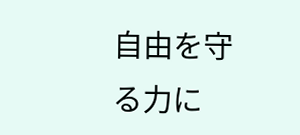自由を守る力に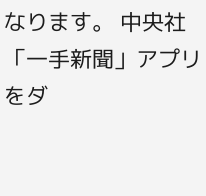なります。 中央社「一手新聞」アプリをダ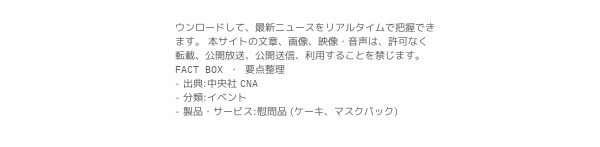ウンロードして、最新ニュースをリアルタイムで把握できます。 本サイトの文章、画像、映像・音声は、許可なく転載、公開放送、公開送信、利用することを禁じます。
FACT BOX ・ 要点整理
- 出典:中央社 CNA
- 分類:イベント
- 製品・サービス:慰問品 (ケーキ、マスクパック)